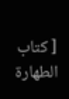[ كتاب الطهارة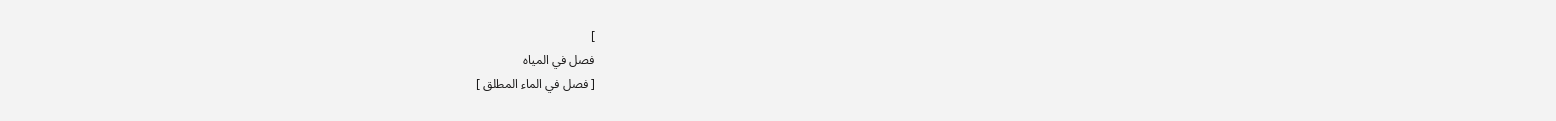]
فصل في المياه
[ فصل في الماء المطلق ]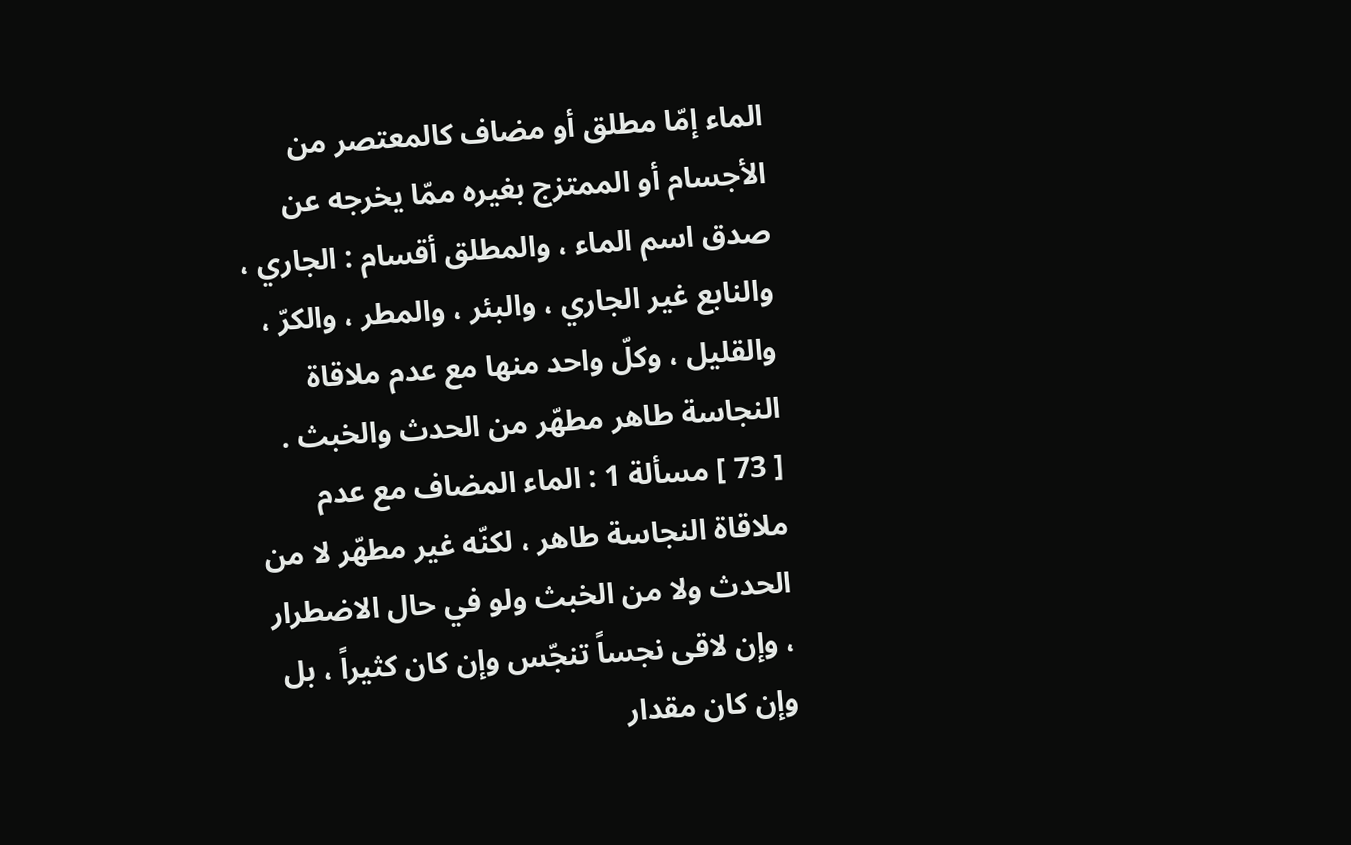الماء إمّا مطلق أو مضاف كالمعتصر من الأجسام أو الممتزج بغيره ممّا يخرجه عن صدق اسم الماء ، والمطلق أقسام : الجاري ، والنابع غير الجاري ، والبئر ، والمطر ، والكرّ ، والقليل ، وكلّ واحد منها مع عدم ملاقاة النجاسة طاهر مطهّر من الحدث والخبث .
[ 73 ] مسألة 1 : الماء المضاف مع عدم ملاقاة النجاسة طاهر ، لكنّه غير مطهّر لا من الحدث ولا من الخبث ولو في حال الاضطرار ، وإن لاقى نجساً تنجّس وإن كان كثيراً ، بل وإن كان مقدار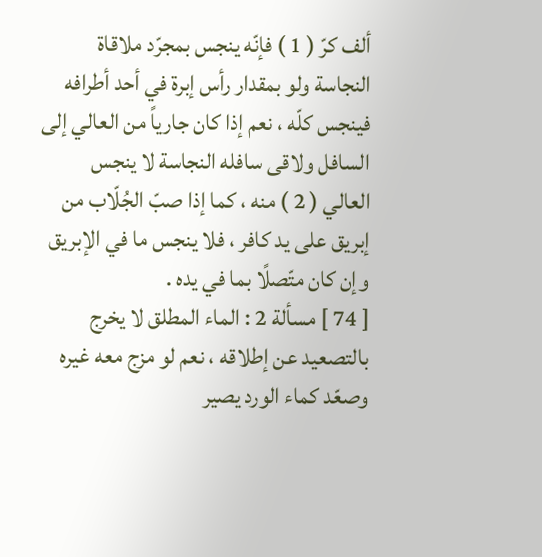ألف كرّ ( 1 ) فإنّه ينجس بمجرّد ملاقاة النجاسة ولو بمقدار رأس إبرة في أحد أطرافه فينجس كلّه ، نعم إذا كان جارياً من العالي إلى السافل ولاقى سافله النجاسة لا ينجس العالي ( 2 ) منه ، كما إذا صبّ الجُلّاب من إبريق على يد كافر ، فلا ينجس ما في الإبريق وإن كان متّصلًا بما في يده .
[ 74 ] مسألة 2 : الماء المطلق لا يخرج بالتصعيد عن إطلاقه ، نعم لو مزج معه غيره وصعّد كماء الورد يصير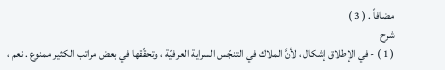مضافاً . ( 3 )
شرح
( 1 ) - في الإطلاق إشكال ، لأنَّ الملاك في التنجّس السراية العرفيّة ، وتحقّقها في بعض مراتب الكثير ممنوع . نعم ،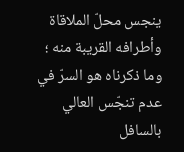ينجس محلّ الملاقاة وأطرافه القريبة منه ؛ وما ذكرناه هو السرّ في عدم تنجّس العالي بالسافل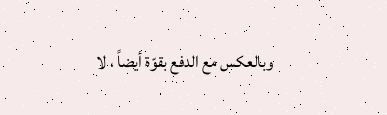وبالعكس مع الدفع بقوّة أيضاً ، لا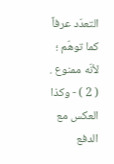التعدّد عرفاً كما توهّم ؛ لأنّه ممنوع .
( 2 ) - وكذا العكس مع الدفع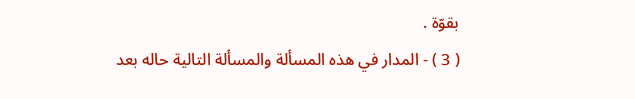بقوّة .
( 3 ) - المدار في هذه المسألة والمسألة التالية حاله بعد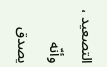التصعيد ، وأنّه يصدق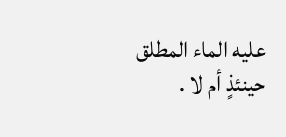عليه الماء المطلق حينئذٍ أم لا .